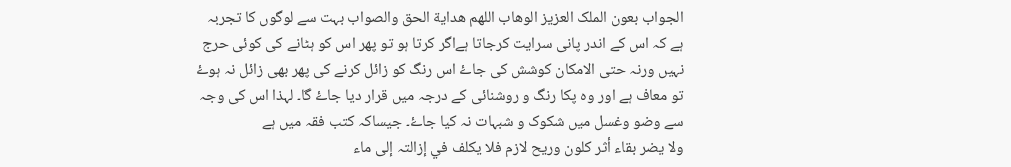الجواب بعون الملک العزیز الوھاب اللھم ھدایة الحق والصواب بہت سے لوگوں کا تجربہ ہے کہ اس کے اندر پانی سرایت کرجاتا ہےاگر کرتا ہو تو پھر اس کو ہٹانے کی کوئی حرج نہیں ورنہ حتی الامکان کوشش کی جاۓ اس رنگ کو زائل کرنے کی پھر بھی زائل نہ ہوۓ تو معاف ہے اور وہ پکا رنگ و روشنائی کے درجہ میں قرار دیا جاۓ گا۔ لہذا اس کی وجہ سے وضو وغسل میں شکوک و شبہات نہ کیا جاۓ۔ جیساکہ کتب فقہ میں ہے
ولا یضر بقاء أثر کلون وریح لازم فلا یکلف في إزالتہ إلی ماء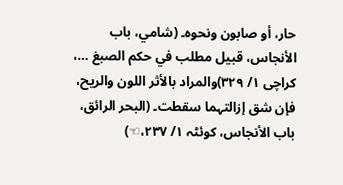حار، أو صابون ونحوہ۔ (شامي، باب الأنجاس، قبیل مطلب في حکم الصبغ …، کراچی ۱/ ۳۲۹)والمراد بالأثر اللون والریح، فإن شق إزالتہما سقطت۔ (البحر الرائق، باب الأنجاس، کوئٹہ ۱/ ۲۳۷،☜)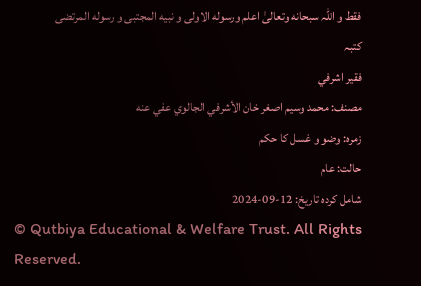فقط و اللہ سبحانه وتعالیٰ اعلم ورسوله الاولی و نبیه المجتبی و رسوله المرتضی
کتبہ
فقير اشرفي
مصنف: محمد وسیم اصغر خان الأشرفي الجالوي عفي عنه
زمرہ: وضو و غسل کا حکم
حالت: عام
شامل کردہ تاریخ: 12-09-2024
© Qutbiya Educational & Welfare Trust. All Rights Reserved.